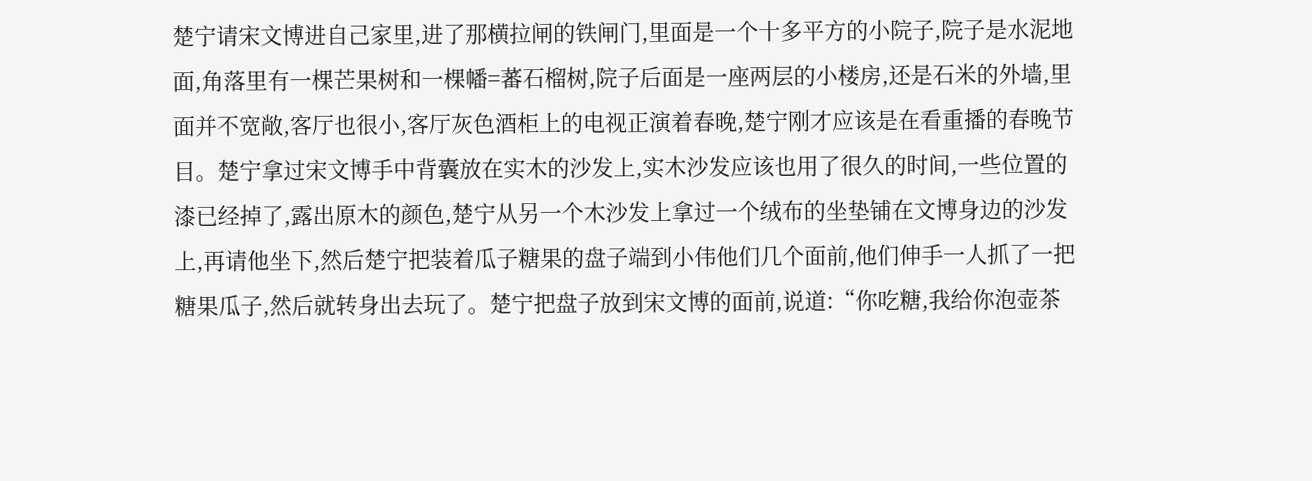楚宁请宋文博进自己家里,进了那横拉闸的铁闸门,里面是一个十多平方的小院子,院子是水泥地面,角落里有一棵芒果树和一棵幡=蕃石榴树,院子后面是一座两层的小楼房,还是石米的外墙,里面并不宽敞,客厅也很小,客厅灰色酒柜上的电视正演着春晚,楚宁刚才应该是在看重播的春晚节目。楚宁拿过宋文博手中背囊放在实木的沙发上,实木沙发应该也用了很久的时间,一些位置的漆已经掉了,露出原木的颜色,楚宁从另一个木沙发上拿过一个绒布的坐垫铺在文博身边的沙发上,再请他坐下,然后楚宁把装着瓜子糖果的盘子端到小伟他们几个面前,他们伸手一人抓了一把糖果瓜子,然后就转身出去玩了。楚宁把盘子放到宋文博的面前,说道:“你吃糖,我给你泡壶茶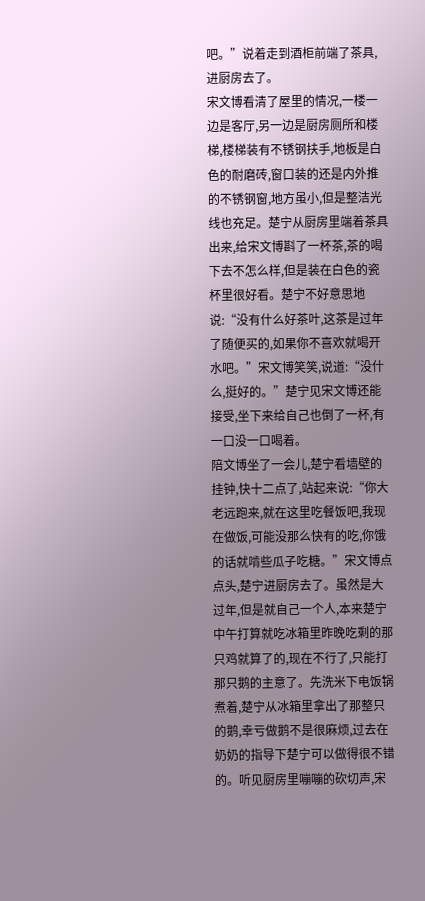吧。”说着走到酒柜前端了茶具,进厨房去了。
宋文博看清了屋里的情况,一楼一边是客厅,另一边是厨房厕所和楼梯,楼梯装有不锈钢扶手,地板是白色的耐磨砖,窗口装的还是内外推的不锈钢窗,地方虽小,但是整洁光线也充足。楚宁从厨房里端着茶具出来,给宋文博斟了一杯茶,茶的喝下去不怎么样,但是装在白色的瓷杯里很好看。楚宁不好意思地说:“没有什么好茶叶,这茶是过年了随便买的,如果你不喜欢就喝开水吧。”宋文博笑笑,说道:“没什么,挺好的。”楚宁见宋文博还能接受,坐下来给自己也倒了一杯,有一口没一口喝着。
陪文博坐了一会儿,楚宁看墙壁的挂钟,快十二点了,站起来说:“你大老远跑来,就在这里吃餐饭吧,我现在做饭,可能没那么快有的吃,你饿的话就啃些瓜子吃糖。”宋文博点点头,楚宁进厨房去了。虽然是大过年,但是就自己一个人,本来楚宁中午打算就吃冰箱里昨晚吃剩的那只鸡就算了的,现在不行了,只能打那只鹅的主意了。先洗米下电饭锅煮着,楚宁从冰箱里拿出了那整只的鹅,幸亏做鹅不是很麻烦,过去在奶奶的指导下楚宁可以做得很不错的。听见厨房里嘣嘣的砍切声,宋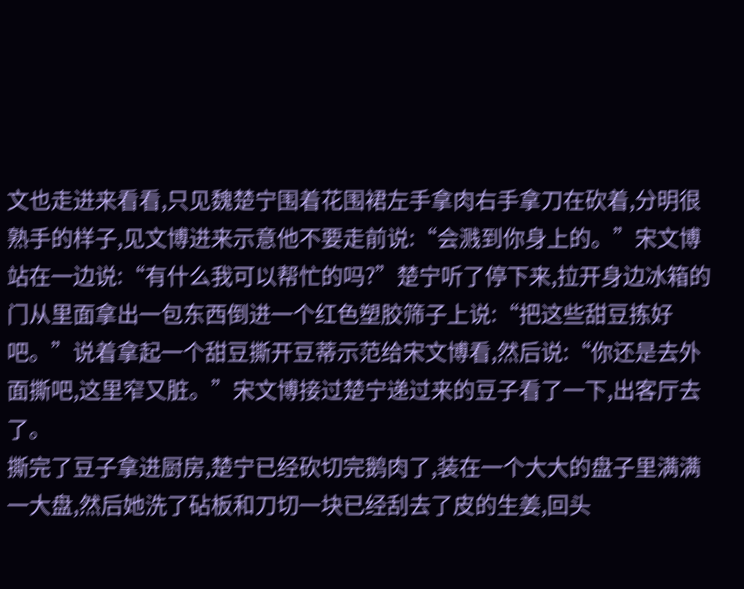文也走进来看看,只见魏楚宁围着花围裙左手拿肉右手拿刀在砍着,分明很熟手的样子,见文博进来示意他不要走前说:“会溅到你身上的。”宋文博站在一边说:“有什么我可以帮忙的吗?”楚宁听了停下来,拉开身边冰箱的门从里面拿出一包东西倒进一个红色塑胶筛子上说:“把这些甜豆拣好吧。”说着拿起一个甜豆撕开豆蒂示范给宋文博看,然后说:“你还是去外面撕吧,这里窄又脏。”宋文博接过楚宁递过来的豆子看了一下,出客厅去了。
撕完了豆子拿进厨房,楚宁已经砍切完鹅肉了,装在一个大大的盘子里满满一大盘,然后她洗了砧板和刀切一块已经刮去了皮的生姜,回头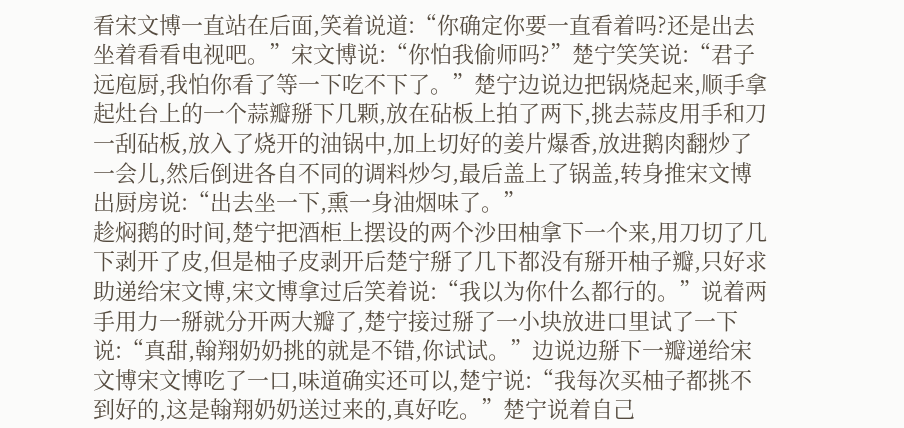看宋文博一直站在后面,笑着说道:“你确定你要一直看着吗?还是出去坐着看看电视吧。”宋文博说:“你怕我偷师吗?”楚宁笑笑说:“君子远庖厨,我怕你看了等一下吃不下了。”楚宁边说边把锅烧起来,顺手拿起灶台上的一个蒜瓣掰下几颗,放在砧板上拍了两下,挑去蒜皮用手和刀一刮砧板,放入了烧开的油锅中,加上切好的姜片爆香,放进鹅肉翻炒了一会儿,然后倒进各自不同的调料炒匀,最后盖上了锅盖,转身推宋文博出厨房说:“出去坐一下,熏一身油烟味了。”
趁焖鹅的时间,楚宁把酒柜上摆设的两个沙田柚拿下一个来,用刀切了几下剥开了皮,但是柚子皮剥开后楚宁掰了几下都没有掰开柚子瓣,只好求助递给宋文博,宋文博拿过后笑着说:“我以为你什么都行的。”说着两手用力一掰就分开两大瓣了,楚宁接过掰了一小块放进口里试了一下说:“真甜,翰翔奶奶挑的就是不错,你试试。”边说边掰下一瓣递给宋文博宋文博吃了一口,味道确实还可以,楚宁说:“我每次买柚子都挑不到好的,这是翰翔奶奶送过来的,真好吃。”楚宁说着自己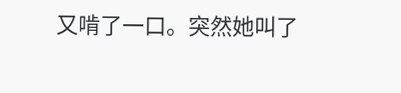又啃了一口。突然她叫了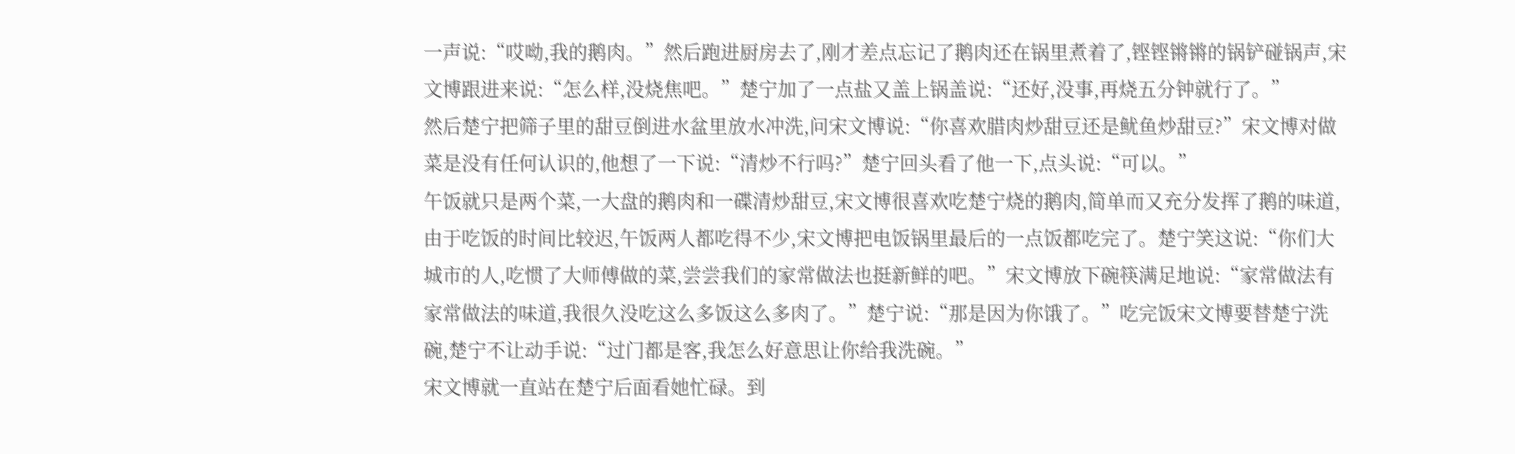一声说:“哎呦,我的鹅肉。”然后跑进厨房去了,刚才差点忘记了鹅肉还在锅里煮着了,铿铿锵锵的锅铲碰锅声,宋文博跟进来说:“怎么样,没烧焦吧。”楚宁加了一点盐又盖上锅盖说:“还好,没事,再烧五分钟就行了。”
然后楚宁把筛子里的甜豆倒进水盆里放水冲洗,问宋文博说:“你喜欢腊肉炒甜豆还是鱿鱼炒甜豆?”宋文博对做菜是没有任何认识的,他想了一下说:“清炒不行吗?”楚宁回头看了他一下,点头说:“可以。”
午饭就只是两个菜,一大盘的鹅肉和一碟清炒甜豆,宋文博很喜欢吃楚宁烧的鹅肉,简单而又充分发挥了鹅的味道,由于吃饭的时间比较迟,午饭两人都吃得不少,宋文博把电饭锅里最后的一点饭都吃完了。楚宁笑这说:“你们大城市的人,吃惯了大师傅做的菜,尝尝我们的家常做法也挺新鲜的吧。”宋文博放下碗筷满足地说:“家常做法有家常做法的味道,我很久没吃这么多饭这么多肉了。”楚宁说:“那是因为你饿了。”吃完饭宋文博要替楚宁洗碗,楚宁不让动手说:“过门都是客,我怎么好意思让你给我洗碗。”
宋文博就一直站在楚宁后面看她忙碌。到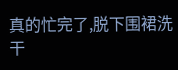真的忙完了,脱下围裙洗干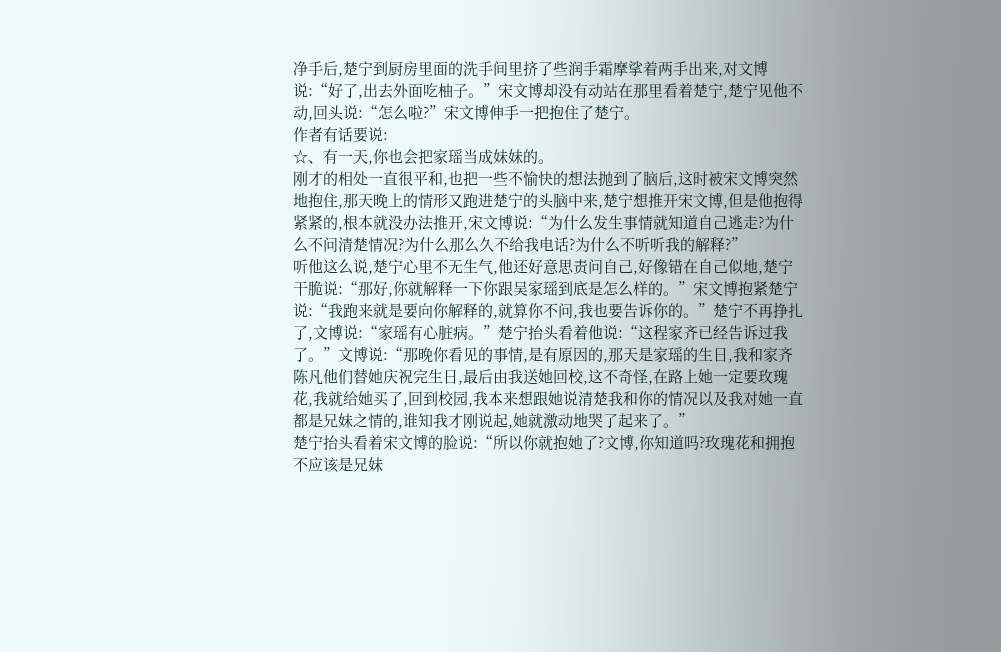净手后,楚宁到厨房里面的洗手间里挤了些润手霜摩挲着两手出来,对文博说:“好了,出去外面吃柚子。”宋文博却没有动站在那里看着楚宁,楚宁见他不动,回头说:“怎么啦?”宋文博伸手一把抱住了楚宁。
作者有话要说:
☆、有一天,你也会把家瑶当成妹妹的。
刚才的相处一直很平和,也把一些不愉快的想法抛到了脑后,这时被宋文博突然地抱住,那天晚上的情形又跑进楚宁的头脑中来,楚宁想推开宋文博,但是他抱得紧紧的,根本就没办法推开,宋文博说:“为什么发生事情就知道自己逃走?为什么不问清楚情况?为什么那么久不给我电话?为什么不听听我的解释?”
听他这么说,楚宁心里不无生气,他还好意思责问自己,好像错在自己似地,楚宁干脆说:“那好,你就解释一下你跟吴家瑶到底是怎么样的。”宋文博抱紧楚宁说:“我跑来就是要向你解释的,就算你不问,我也要告诉你的。”楚宁不再挣扎了,文博说:“家瑶有心脏病。”楚宁抬头看着他说:“这程家齐已经告诉过我了。”文博说:“那晚你看见的事情,是有原因的,那天是家瑶的生日,我和家齐陈凡他们替她庆祝完生日,最后由我送她回校,这不奇怪,在路上她一定要玫瑰花,我就给她买了,回到校园,我本来想跟她说清楚我和你的情况以及我对她一直都是兄妹之情的,谁知我才刚说起,她就激动地哭了起来了。”
楚宁抬头看着宋文博的脸说:“所以你就抱她了?文博,你知道吗?玫瑰花和拥抱不应该是兄妹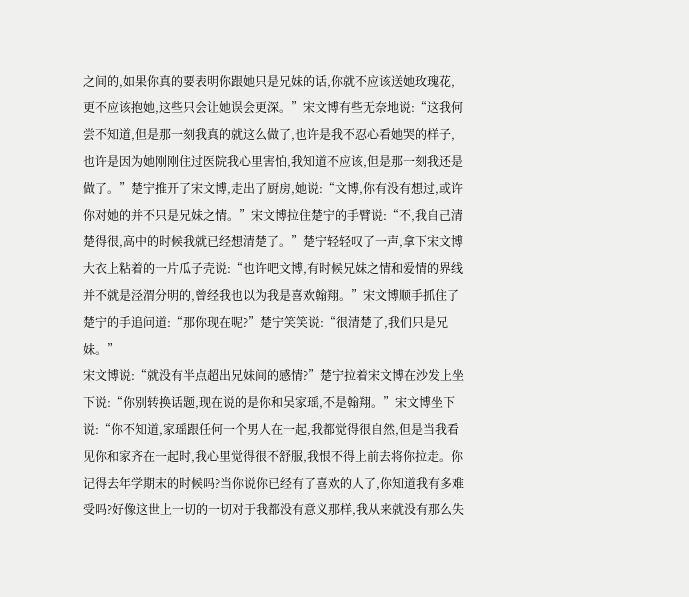之间的,如果你真的要表明你跟她只是兄妹的话,你就不应该送她玫瑰花,更不应该抱她,这些只会让她误会更深。”宋文博有些无奈地说:“这我何尝不知道,但是那一刻我真的就这么做了,也许是我不忍心看她哭的样子,也许是因为她刚刚住过医院我心里害怕,我知道不应该,但是那一刻我还是做了。”楚宁推开了宋文博,走出了厨房,她说:“文博,你有没有想过,或许你对她的并不只是兄妹之情。”宋文博拉住楚宁的手臂说:“不,我自己清楚得很,高中的时候我就已经想清楚了。”楚宁轻轻叹了一声,拿下宋文博大衣上粘着的一片瓜子壳说:“也许吧文博,有时候兄妹之情和爱情的界线并不就是泾渭分明的,曾经我也以为我是喜欢翰翔。”宋文博顺手抓住了楚宁的手追问道:“那你现在呢?”楚宁笑笑说:“很清楚了,我们只是兄妹。”
宋文博说:“就没有半点超出兄妹间的感情?”楚宁拉着宋文博在沙发上坐下说:“你别转换话题,现在说的是你和吴家瑶,不是翰翔。”宋文博坐下说:“你不知道,家瑶跟任何一个男人在一起,我都觉得很自然,但是当我看见你和家齐在一起时,我心里觉得很不舒服,我恨不得上前去将你拉走。你记得去年学期末的时候吗?当你说你已经有了喜欢的人了,你知道我有多难受吗?好像这世上一切的一切对于我都没有意义那样,我从来就没有那么失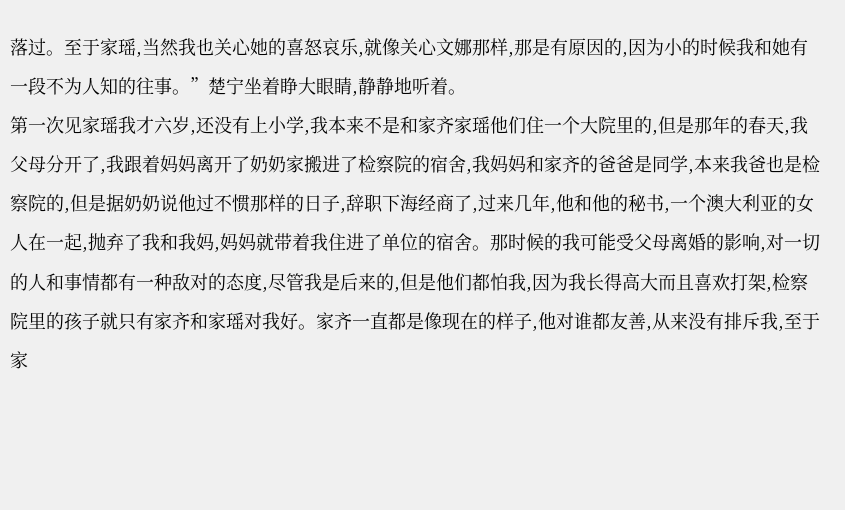落过。至于家瑶,当然我也关心她的喜怒哀乐,就像关心文娜那样,那是有原因的,因为小的时候我和她有一段不为人知的往事。”楚宁坐着睁大眼睛,静静地听着。
第一次见家瑶我才六岁,还没有上小学,我本来不是和家齐家瑶他们住一个大院里的,但是那年的春天,我父母分开了,我跟着妈妈离开了奶奶家搬进了检察院的宿舍,我妈妈和家齐的爸爸是同学,本来我爸也是检察院的,但是据奶奶说他过不惯那样的日子,辞职下海经商了,过来几年,他和他的秘书,一个澳大利亚的女人在一起,抛弃了我和我妈,妈妈就带着我住进了单位的宿舍。那时候的我可能受父母离婚的影响,对一切的人和事情都有一种敌对的态度,尽管我是后来的,但是他们都怕我,因为我长得高大而且喜欢打架,检察院里的孩子就只有家齐和家瑶对我好。家齐一直都是像现在的样子,他对谁都友善,从来没有排斥我,至于家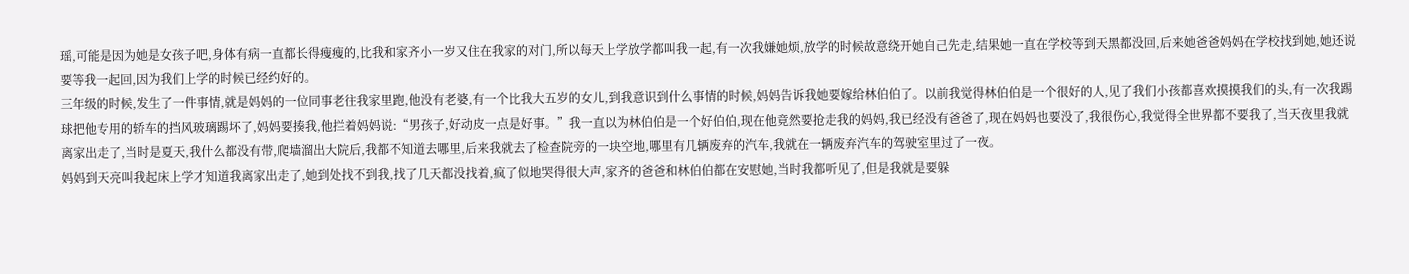瑶,可能是因为她是女孩子吧,身体有病一直都长得瘦瘦的,比我和家齐小一岁又住在我家的对门,所以每天上学放学都叫我一起,有一次我嫌她烦,放学的时候故意绕开她自己先走,结果她一直在学校等到天黑都没回,后来她爸爸妈妈在学校找到她,她还说要等我一起回,因为我们上学的时候已经约好的。
三年级的时候,发生了一件事情,就是妈妈的一位同事老往我家里跑,他没有老婆,有一个比我大五岁的女儿,到我意识到什么事情的时候,妈妈告诉我她要嫁给林伯伯了。以前我觉得林伯伯是一个很好的人,见了我们小孩都喜欢摸摸我们的头,有一次我踢球把他专用的轿车的挡风玻璃踢坏了,妈妈要揍我,他拦着妈妈说:“男孩子,好动皮一点是好事。”我一直以为林伯伯是一个好伯伯,现在他竟然要抢走我的妈妈,我已经没有爸爸了,现在妈妈也要没了,我很伤心,我觉得全世界都不要我了,当天夜里我就离家出走了,当时是夏天,我什么都没有带,爬墙溜出大院后,我都不知道去哪里,后来我就去了检查院旁的一块空地,哪里有几辆废弃的汽车,我就在一辆废弃汽车的驾驶室里过了一夜。
妈妈到天亮叫我起床上学才知道我离家出走了,她到处找不到我,找了几天都没找着,疯了似地哭得很大声,家齐的爸爸和林伯伯都在安慰她,当时我都听见了,但是我就是要躲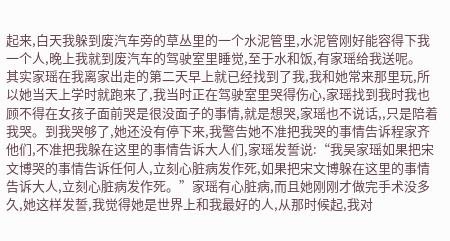起来,白天我躲到废汽车旁的草丛里的一个水泥管里,水泥管刚好能容得下我一个人,晚上我就到废汽车的驾驶室里睡觉,至于水和饭,有家瑶给我送呢。
其实家瑶在我离家出走的第二天早上就已经找到了我,我和她常来那里玩,所以她当天上学时就跑来了,我当时正在驾驶室里哭得伤心,家瑶找到我时我也顾不得在女孩子面前哭是很没面子的事情,就是想哭,家瑶也不说话,,只是陪着我哭。到我哭够了,她还没有停下来,我警告她不准把我哭的事情告诉程家齐他们,不准把我躲在这里的事情告诉大人们,家瑶发誓说:“我吴家瑶如果把宋文博哭的事情告诉任何人,立刻心脏病发作死,如果把宋文博躲在这里的事情告诉大人,立刻心脏病发作死。”家瑶有心脏病,而且她刚刚才做完手术没多久,她这样发誓,我觉得她是世界上和我最好的人,从那时候起,我对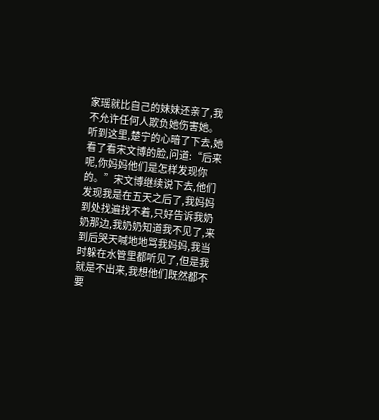家瑶就比自己的妹妹还亲了,我不允许任何人欺负她伤害她。
听到这里,楚宁的心暗了下去,她看了看宋文博的脸,问道:“后来呢,你妈妈他们是怎样发现你的。”宋文博继续说下去,他们发现我是在五天之后了,我妈妈到处找遍找不着,只好告诉我奶奶那边,我奶奶知道我不见了,来到后哭天喊地地骂我妈妈,我当时躲在水管里都听见了,但是我就是不出来,我想他们既然都不要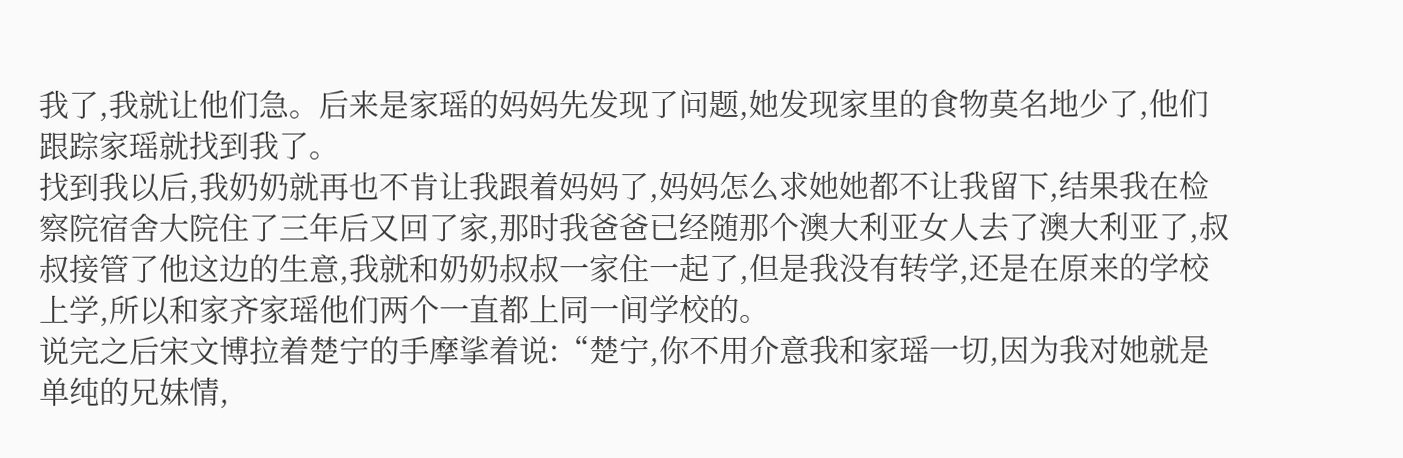我了,我就让他们急。后来是家瑶的妈妈先发现了问题,她发现家里的食物莫名地少了,他们跟踪家瑶就找到我了。
找到我以后,我奶奶就再也不肯让我跟着妈妈了,妈妈怎么求她她都不让我留下,结果我在检察院宿舍大院住了三年后又回了家,那时我爸爸已经随那个澳大利亚女人去了澳大利亚了,叔叔接管了他这边的生意,我就和奶奶叔叔一家住一起了,但是我没有转学,还是在原来的学校上学,所以和家齐家瑶他们两个一直都上同一间学校的。
说完之后宋文博拉着楚宁的手摩挲着说:“楚宁,你不用介意我和家瑶一切,因为我对她就是单纯的兄妹情,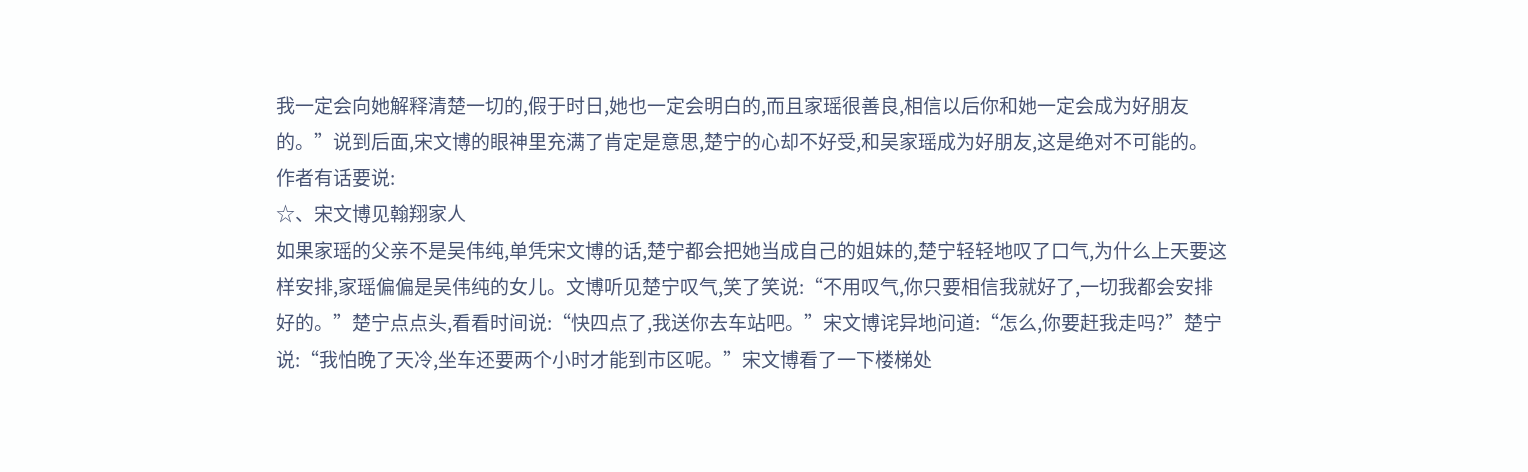我一定会向她解释清楚一切的,假于时日,她也一定会明白的,而且家瑶很善良,相信以后你和她一定会成为好朋友的。”说到后面,宋文博的眼神里充满了肯定是意思,楚宁的心却不好受,和吴家瑶成为好朋友,这是绝对不可能的。
作者有话要说:
☆、宋文博见翰翔家人
如果家瑶的父亲不是吴伟纯,单凭宋文博的话,楚宁都会把她当成自己的姐妹的,楚宁轻轻地叹了口气,为什么上天要这样安排,家瑶偏偏是吴伟纯的女儿。文博听见楚宁叹气,笑了笑说:“不用叹气,你只要相信我就好了,一切我都会安排好的。”楚宁点点头,看看时间说:“快四点了,我送你去车站吧。”宋文博诧异地问道:“怎么,你要赶我走吗?”楚宁说:“我怕晚了天冷,坐车还要两个小时才能到市区呢。”宋文博看了一下楼梯处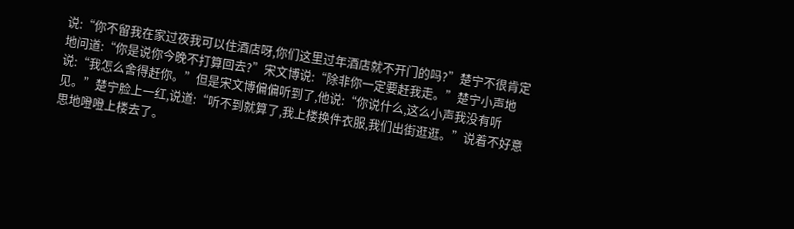说:“你不留我在家过夜我可以住酒店呀,你们这里过年酒店就不开门的吗?”楚宁不很肯定地问道:“你是说你今晚不打算回去?”宋文博说:“除非你一定要赶我走。”楚宁小声地说:“我怎么舍得赶你。”但是宋文博偏偏听到了,他说:“你说什么,这么小声我没有听见。”楚宁脸上一红,说道:“听不到就算了,我上楼换件衣服,我们出街逛逛。”说着不好意思地噔噔上楼去了。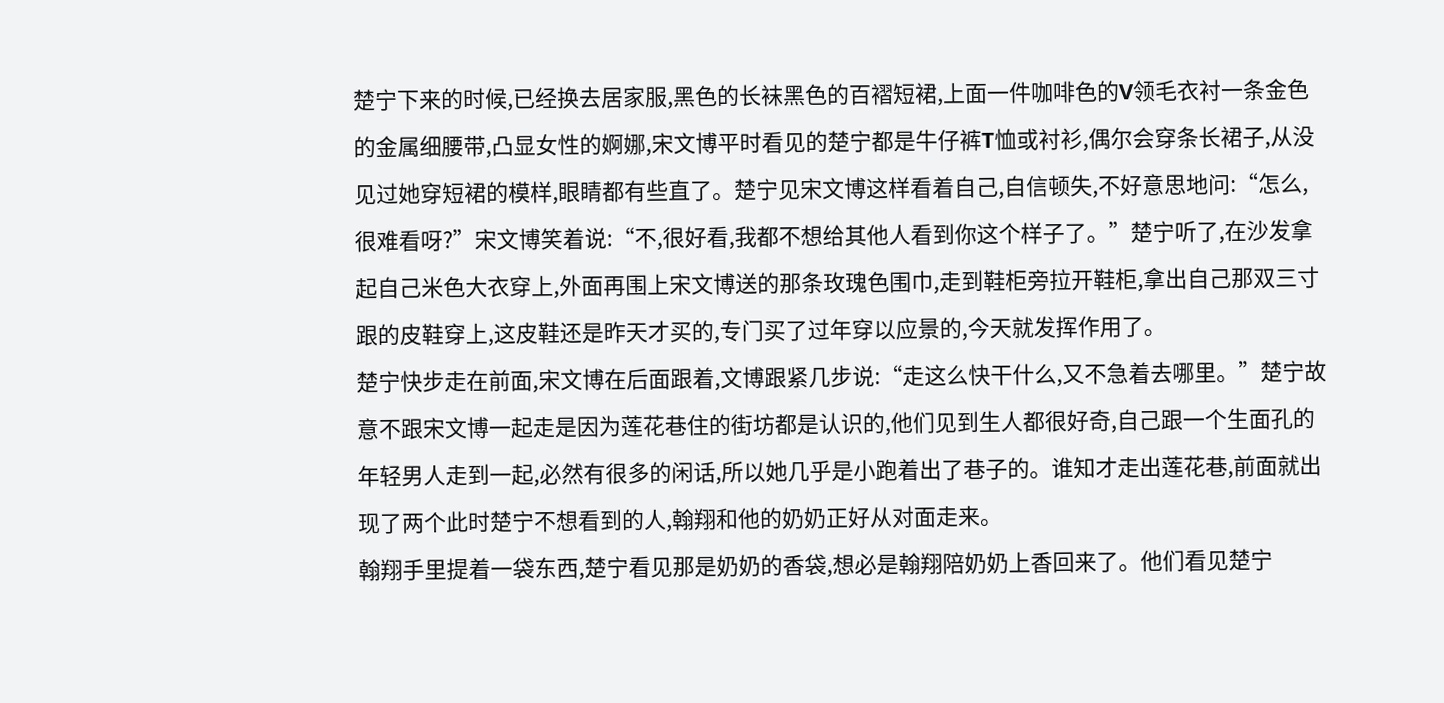楚宁下来的时候,已经换去居家服,黑色的长袜黑色的百褶短裙,上面一件咖啡色的V领毛衣衬一条金色的金属细腰带,凸显女性的婀娜,宋文博平时看见的楚宁都是牛仔裤T恤或衬衫,偶尔会穿条长裙子,从没见过她穿短裙的模样,眼睛都有些直了。楚宁见宋文博这样看着自己,自信顿失,不好意思地问:“怎么,很难看呀?”宋文博笑着说:“不,很好看,我都不想给其他人看到你这个样子了。”楚宁听了,在沙发拿起自己米色大衣穿上,外面再围上宋文博送的那条玫瑰色围巾,走到鞋柜旁拉开鞋柜,拿出自己那双三寸跟的皮鞋穿上,这皮鞋还是昨天才买的,专门买了过年穿以应景的,今天就发挥作用了。
楚宁快步走在前面,宋文博在后面跟着,文博跟紧几步说:“走这么快干什么,又不急着去哪里。”楚宁故意不跟宋文博一起走是因为莲花巷住的街坊都是认识的,他们见到生人都很好奇,自己跟一个生面孔的年轻男人走到一起,必然有很多的闲话,所以她几乎是小跑着出了巷子的。谁知才走出莲花巷,前面就出现了两个此时楚宁不想看到的人,翰翔和他的奶奶正好从对面走来。
翰翔手里提着一袋东西,楚宁看见那是奶奶的香袋,想必是翰翔陪奶奶上香回来了。他们看见楚宁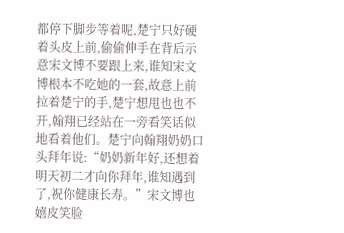都停下脚步等着呢,楚宁只好硬着头皮上前,偷偷伸手在背后示意宋文博不要跟上来,谁知宋文博根本不吃她的一套,故意上前拉着楚宁的手,楚宁想甩也也不开,翰翔已经站在一旁看笑话似地看着他们。楚宁向翰翔奶奶口头拜年说:“奶奶新年好,还想着明天初二才向你拜年,谁知遇到了,祝你健康长寿。”宋文博也嬉皮笑脸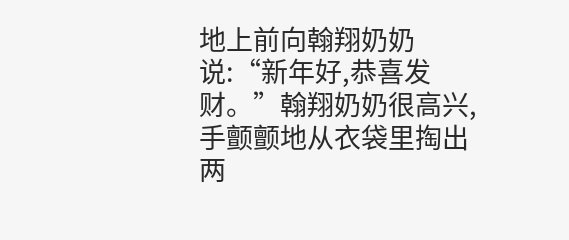地上前向翰翔奶奶说:“新年好,恭喜发财。”翰翔奶奶很高兴,手颤颤地从衣袋里掏出两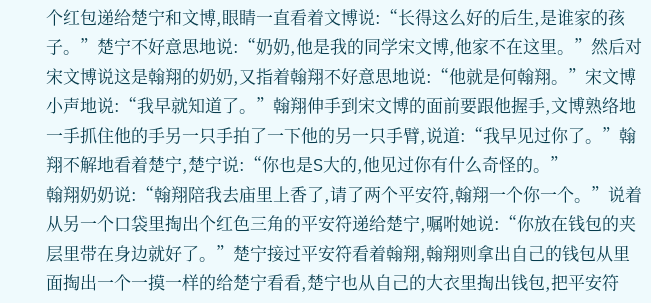个红包递给楚宁和文博,眼睛一直看着文博说:“长得这么好的后生,是谁家的孩子。”楚宁不好意思地说:“奶奶,他是我的同学宋文博,他家不在这里。”然后对宋文博说这是翰翔的奶奶,又指着翰翔不好意思地说:“他就是何翰翔。”宋文博小声地说:“我早就知道了。”翰翔伸手到宋文博的面前要跟他握手,文博熟络地一手抓住他的手另一只手拍了一下他的另一只手臂,说道:“我早见过你了。”翰翔不解地看着楚宁,楚宁说:“你也是S大的,他见过你有什么奇怪的。”
翰翔奶奶说:“翰翔陪我去庙里上香了,请了两个平安符,翰翔一个你一个。”说着从另一个口袋里掏出个红色三角的平安符递给楚宁,嘱咐她说:“你放在钱包的夹层里带在身边就好了。”楚宁接过平安符看着翰翔,翰翔则拿出自己的钱包从里面掏出一个一摸一样的给楚宁看看,楚宁也从自己的大衣里掏出钱包,把平安符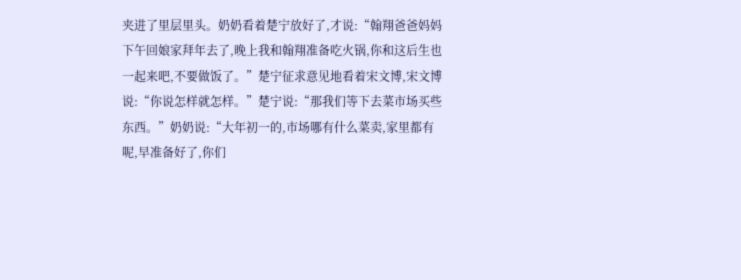夹进了里层里头。奶奶看着楚宁放好了,才说:“翰翔爸爸妈妈下午回娘家拜年去了,晚上我和翰翔准备吃火锅,你和这后生也一起来吧,不要做饭了。”楚宁征求意见地看着宋文博,宋文博说:“你说怎样就怎样。”楚宁说:“那我们等下去菜市场买些东西。”奶奶说:“大年初一的,市场哪有什么菜卖,家里都有呢,早准备好了,你们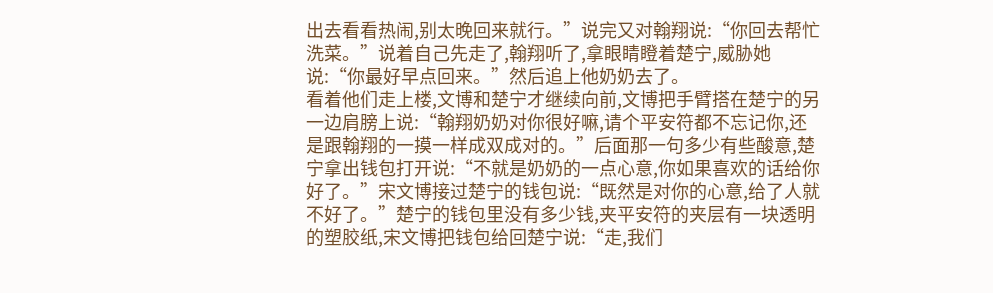出去看看热闹,别太晚回来就行。”说完又对翰翔说:“你回去帮忙洗菜。”说着自己先走了,翰翔听了,拿眼睛瞪着楚宁,威胁她说:“你最好早点回来。”然后追上他奶奶去了。
看着他们走上楼,文博和楚宁才继续向前,文博把手臂搭在楚宁的另一边肩膀上说:“翰翔奶奶对你很好嘛,请个平安符都不忘记你,还是跟翰翔的一摸一样成双成对的。”后面那一句多少有些酸意,楚宁拿出钱包打开说:“不就是奶奶的一点心意,你如果喜欢的话给你好了。”宋文博接过楚宁的钱包说:“既然是对你的心意,给了人就不好了。”楚宁的钱包里没有多少钱,夹平安符的夹层有一块透明的塑胶纸,宋文博把钱包给回楚宁说:“走,我们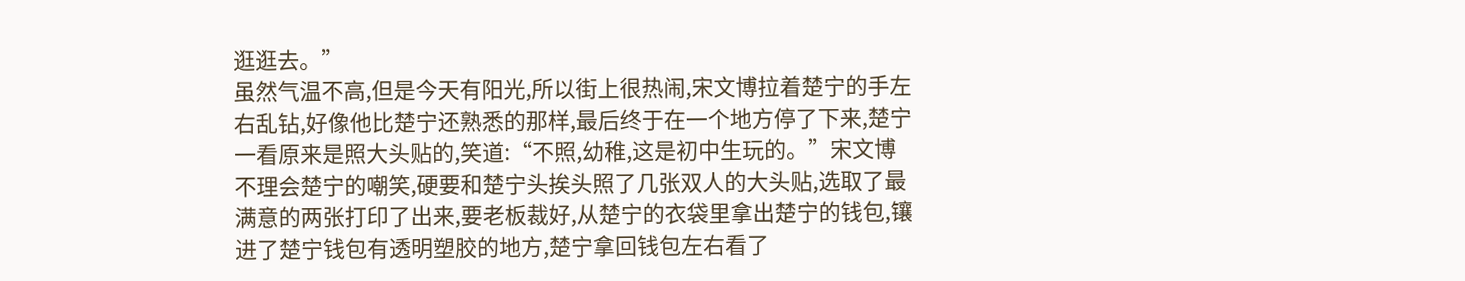逛逛去。”
虽然气温不高,但是今天有阳光,所以街上很热闹,宋文博拉着楚宁的手左右乱钻,好像他比楚宁还熟悉的那样,最后终于在一个地方停了下来,楚宁一看原来是照大头贴的,笑道:“不照,幼稚,这是初中生玩的。”宋文博不理会楚宁的嘲笑,硬要和楚宁头挨头照了几张双人的大头贴,选取了最满意的两张打印了出来,要老板裁好,从楚宁的衣袋里拿出楚宁的钱包,镶进了楚宁钱包有透明塑胶的地方,楚宁拿回钱包左右看了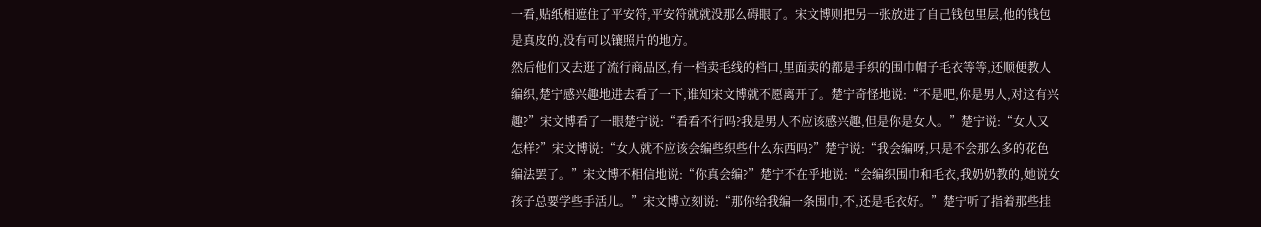一看,贴纸相遮住了平安符,平安符就就没那么碍眼了。宋文博则把另一张放进了自己钱包里层,他的钱包是真皮的,没有可以镶照片的地方。
然后他们又去逛了流行商品区,有一档卖毛线的档口,里面卖的都是手织的围巾帽子毛衣等等,还顺便教人编织,楚宁感兴趣地进去看了一下,谁知宋文博就不愿离开了。楚宁奇怪地说:“不是吧,你是男人,对这有兴趣?”宋文博看了一眼楚宁说:“看看不行吗?我是男人不应该感兴趣,但是你是女人。”楚宁说:“女人又怎样?”宋文博说:“女人就不应该会编些织些什么东西吗?”楚宁说:“我会编呀,只是不会那么多的花色编法罢了。”宋文博不相信地说:“你真会编?”楚宁不在乎地说:“会编织围巾和毛衣,我奶奶教的,她说女孩子总要学些手活儿。”宋文博立刻说:“那你给我编一条围巾,不,还是毛衣好。”楚宁听了指着那些挂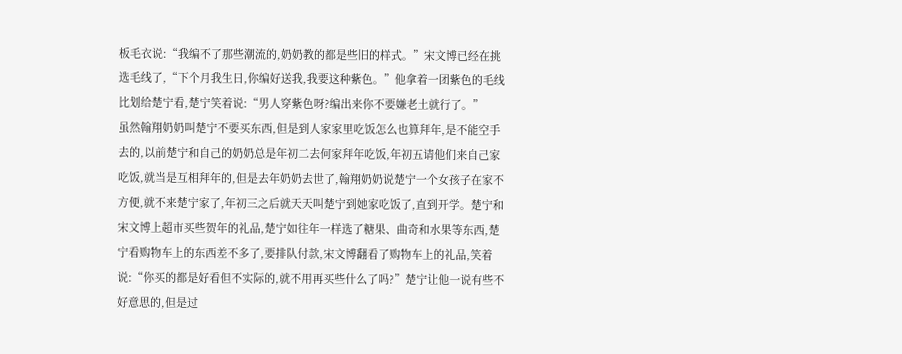板毛衣说:“我编不了那些潮流的,奶奶教的都是些旧的样式。”宋文博已经在挑选毛线了,“下个月我生日,你编好送我,我要这种紫色。”他拿着一团紫色的毛线比划给楚宁看,楚宁笑着说:“男人穿紫色呀?编出来你不要嫌老土就行了。”
虽然翰翔奶奶叫楚宁不要买东西,但是到人家家里吃饭怎么也算拜年,是不能空手去的,以前楚宁和自己的奶奶总是年初二去何家拜年吃饭,年初五请他们来自己家吃饭,就当是互相拜年的,但是去年奶奶去世了,翰翔奶奶说楚宁一个女孩子在家不方便,就不来楚宁家了,年初三之后就天天叫楚宁到她家吃饭了,直到开学。楚宁和宋文博上超市买些贺年的礼品,楚宁如往年一样选了糖果、曲奇和水果等东西,楚宁看购物车上的东西差不多了,要排队付款,宋文博翻看了购物车上的礼品,笑着说:“你买的都是好看但不实际的,就不用再买些什么了吗?”楚宁让他一说有些不好意思的,但是过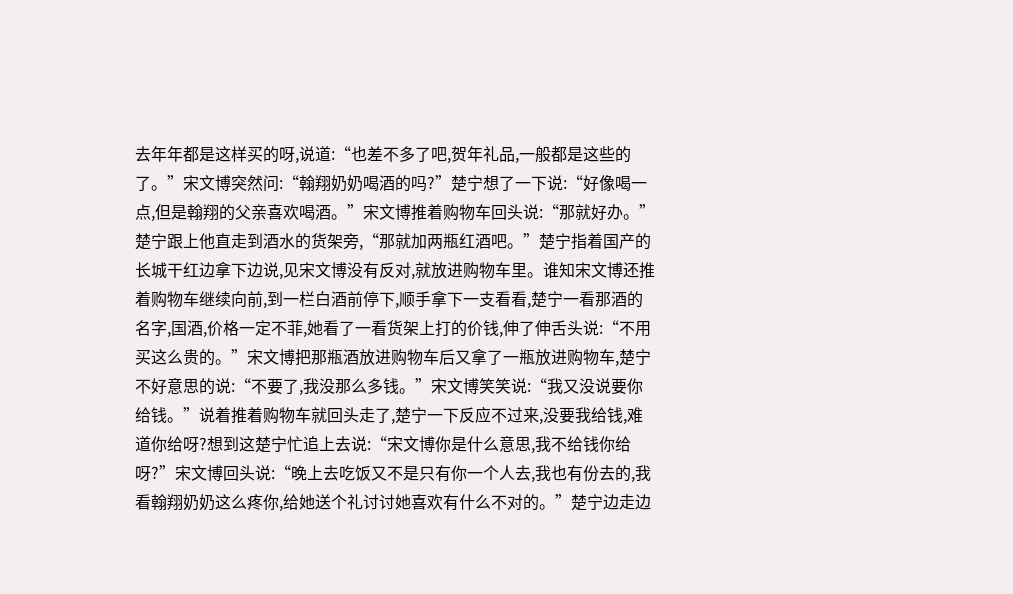去年年都是这样买的呀,说道:“也差不多了吧,贺年礼品,一般都是这些的了。”宋文博突然问:“翰翔奶奶喝酒的吗?”楚宁想了一下说:“好像喝一点,但是翰翔的父亲喜欢喝酒。”宋文博推着购物车回头说:“那就好办。”
楚宁跟上他直走到酒水的货架旁,“那就加两瓶红酒吧。”楚宁指着国产的长城干红边拿下边说,见宋文博没有反对,就放进购物车里。谁知宋文博还推着购物车继续向前,到一栏白酒前停下,顺手拿下一支看看,楚宁一看那酒的名字,国酒,价格一定不菲,她看了一看货架上打的价钱,伸了伸舌头说:“不用买这么贵的。”宋文博把那瓶酒放进购物车后又拿了一瓶放进购物车,楚宁不好意思的说:“不要了,我没那么多钱。”宋文博笑笑说:“我又没说要你给钱。”说着推着购物车就回头走了,楚宁一下反应不过来,没要我给钱,难道你给呀?想到这楚宁忙追上去说:“宋文博你是什么意思,我不给钱你给呀?”宋文博回头说:“晚上去吃饭又不是只有你一个人去,我也有份去的,我看翰翔奶奶这么疼你,给她送个礼讨讨她喜欢有什么不对的。”楚宁边走边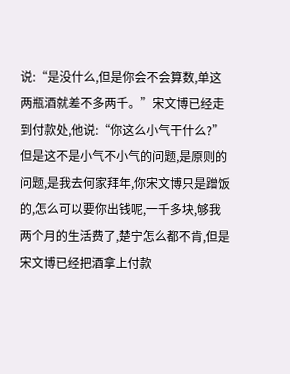说:“是没什么,但是你会不会算数,单这两瓶酒就差不多两千。”宋文博已经走到付款处,他说:“你这么小气干什么?”
但是这不是小气不小气的问题,是原则的问题,是我去何家拜年,你宋文博只是蹭饭的,怎么可以要你出钱呢,一千多块,够我两个月的生活费了,楚宁怎么都不肯,但是宋文博已经把酒拿上付款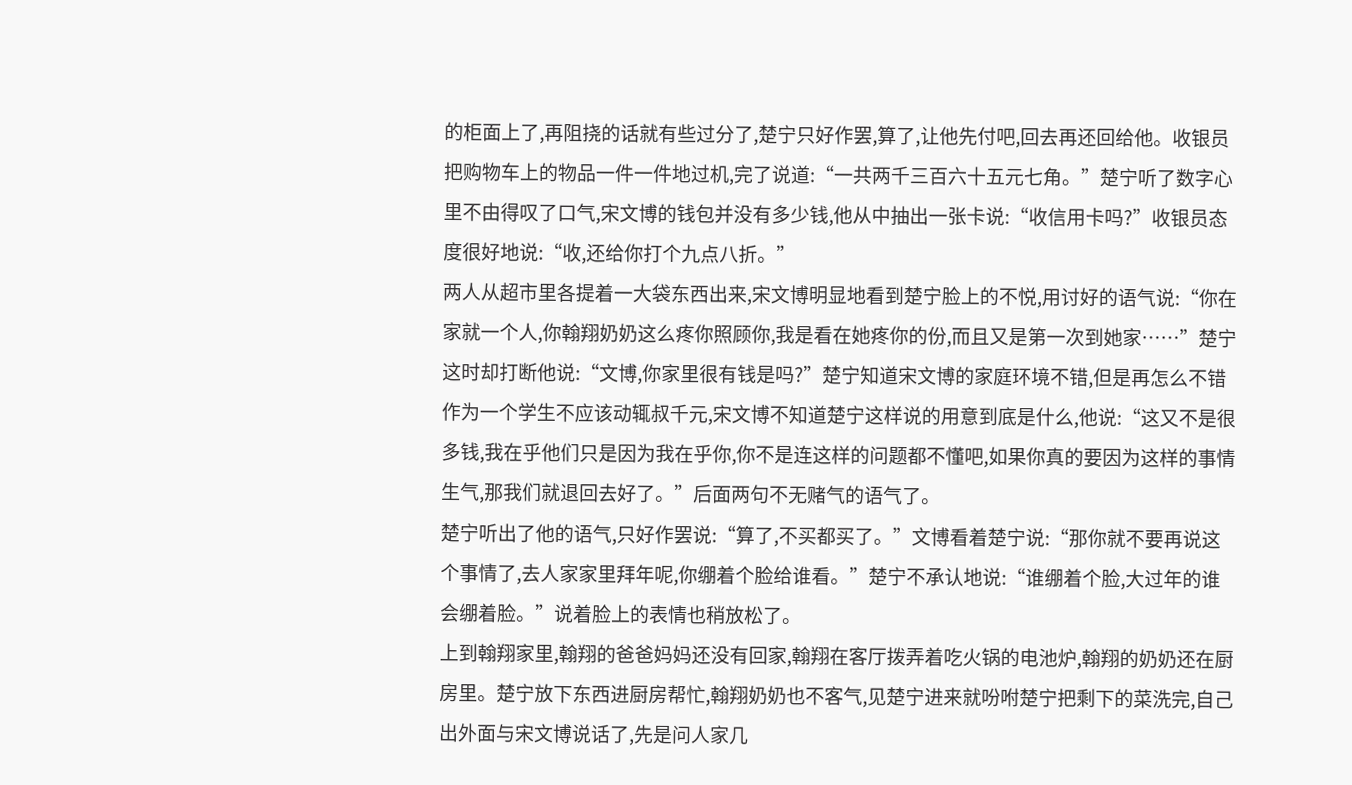的柜面上了,再阻挠的话就有些过分了,楚宁只好作罢,算了,让他先付吧,回去再还回给他。收银员把购物车上的物品一件一件地过机,完了说道:“一共两千三百六十五元七角。”楚宁听了数字心里不由得叹了口气,宋文博的钱包并没有多少钱,他从中抽出一张卡说:“收信用卡吗?”收银员态度很好地说:“收,还给你打个九点八折。”
两人从超市里各提着一大袋东西出来,宋文博明显地看到楚宁脸上的不悦,用讨好的语气说:“你在家就一个人,你翰翔奶奶这么疼你照顾你,我是看在她疼你的份,而且又是第一次到她家……”楚宁这时却打断他说:“文博,你家里很有钱是吗?”楚宁知道宋文博的家庭环境不错,但是再怎么不错作为一个学生不应该动辄叔千元,宋文博不知道楚宁这样说的用意到底是什么,他说:“这又不是很多钱,我在乎他们只是因为我在乎你,你不是连这样的问题都不懂吧,如果你真的要因为这样的事情生气,那我们就退回去好了。”后面两句不无赌气的语气了。
楚宁听出了他的语气,只好作罢说:“算了,不买都买了。”文博看着楚宁说:“那你就不要再说这个事情了,去人家家里拜年呢,你绷着个脸给谁看。”楚宁不承认地说:“谁绷着个脸,大过年的谁会绷着脸。”说着脸上的表情也稍放松了。
上到翰翔家里,翰翔的爸爸妈妈还没有回家,翰翔在客厅拨弄着吃火锅的电池炉,翰翔的奶奶还在厨房里。楚宁放下东西进厨房帮忙,翰翔奶奶也不客气,见楚宁进来就吩咐楚宁把剩下的菜洗完,自己出外面与宋文博说话了,先是问人家几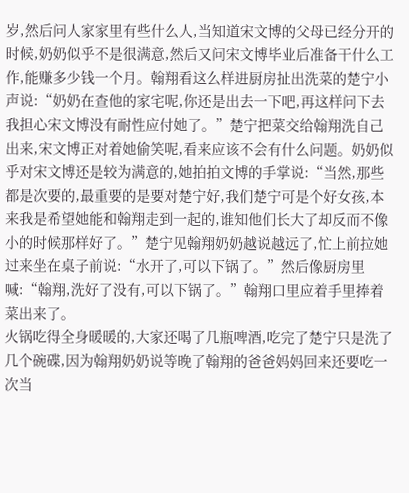岁,然后问人家家里有些什么人,当知道宋文博的父母已经分开的时候,奶奶似乎不是很满意,然后又问宋文博毕业后准备干什么工作,能赚多少钱一个月。翰翔看这么样进厨房扯出洗菜的楚宁小声说:“奶奶在查他的家宅呢,你还是出去一下吧,再这样问下去我担心宋文博没有耐性应付她了。”楚宁把菜交给翰翔洗自己出来,宋文博正对着她偷笑呢,看来应该不会有什么问题。奶奶似乎对宋文博还是较为满意的,她拍拍文博的手掌说:“当然,那些都是次要的,最重要的是要对楚宁好,我们楚宁可是个好女孩,本来我是希望她能和翰翔走到一起的,谁知他们长大了却反而不像小的时候那样好了。”楚宁见翰翔奶奶越说越远了,忙上前拉她过来坐在桌子前说:“水开了,可以下锅了。”然后像厨房里喊:“翰翔,洗好了没有,可以下锅了。”翰翔口里应着手里捧着菜出来了。
火锅吃得全身暖暖的,大家还喝了几瓶啤酒,吃完了楚宁只是洗了几个碗碟,因为翰翔奶奶说等晚了翰翔的爸爸妈妈回来还要吃一次当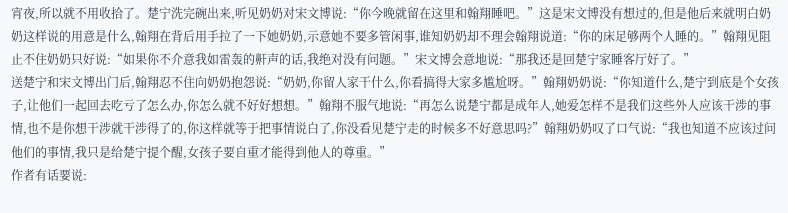宵夜,所以就不用收拾了。楚宁洗完碗出来,听见奶奶对宋文博说:“你今晚就留在这里和翰翔睡吧。”这是宋文博没有想过的,但是他后来就明白奶奶这样说的用意是什么,翰翔在背后用手拉了一下她奶奶,示意她不要多管闲事,谁知奶奶却不理会翰翔说道:“你的床足够两个人睡的。”翰翔见阻止不住奶奶只好说:“如果你不介意我如雷轰的鼾声的话,我绝对没有问题。”宋文博会意地说:“那我还是回楚宁家睡客厅好了。”
送楚宁和宋文博出门后,翰翔忍不住向奶奶抱怨说:“奶奶,你留人家干什么,你看搞得大家多尴尬呀。”翰翔奶奶说:“你知道什么,楚宁到底是个女孩子,让他们一起回去吃亏了怎么办,你怎么就不好好想想。”翰翔不服气地说:“再怎么说楚宁都是成年人,她爱怎样不是我们这些外人应该干涉的事情,也不是你想干涉就干涉得了的,你这样就等于把事情说白了,你没看见楚宁走的时候多不好意思吗?”翰翔奶奶叹了口气说:“我也知道不应该过问他们的事情,我只是给楚宁提个醒,女孩子要自重才能得到他人的尊重。”
作者有话要说: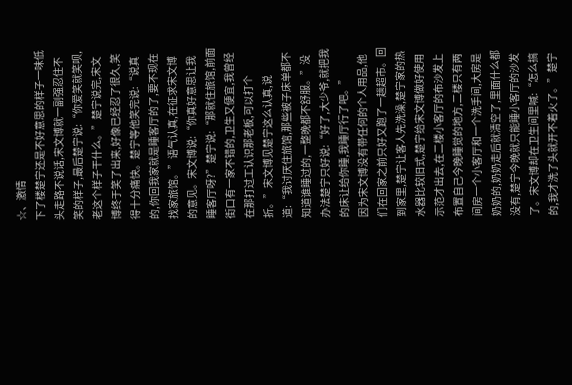☆、激情
下了楼楚宁还是不好意思的样子一味低头走路不说话,宋文博就一副强忍住不笑的样子,最后楚宁说:“你爱笑就笑呗,老这个样子干什么。”楚宁说完,宋文博终于笑了出来,好像已经忍了很久,笑得十分痛快。楚宁等他笑完说:“说真的,你回我家就是睡客厅的了,要不现在找家旅馆。”语气认真,在征求宋文博的意见。宋文博说:“你真好意思让我睡客厅呀?”楚宁说:“那就住旅馆,前面街口有一家不错的,卫生又便宜,我曾经在那打过工认识那老板,可以打个折。”宋文博见楚宁这么认真,说道:“我讨厌住旅馆,那些被子床单都不知道谁睡过的,一整晚都不舒服。”没办法楚宁只好说:“好了,大少爷,就把我的床让给你睡,我睡厅行了吧。”
因为宋文博没有带任何的个人用品,他们在回家之前只好又跑了一趟超市。回到家里,楚宁让客人先洗澡,楚宁家的热水器比较旧式,楚宁给宋文博做好使用示范才出去,在二楼小客厅的布沙发上布置自己今晚睡觉的地方,二楼只有两间房一个小客厅和一个洗手间,大房是奶奶的,奶奶走后就清空了,里面什么都没有,楚宁今晚就只能睡小客厅的沙发了。宋文博却在卫生间里喊:“怎么搞的,我才洗了头就开不着火了。”楚宁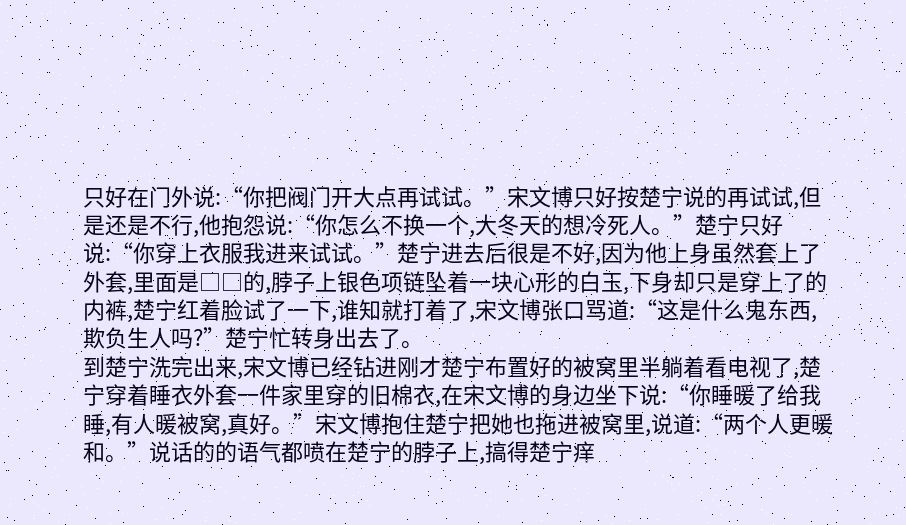只好在门外说:“你把阀门开大点再试试。”宋文博只好按楚宁说的再试试,但是还是不行,他抱怨说:“你怎么不换一个,大冬天的想冷死人。”楚宁只好说:“你穿上衣服我进来试试。”楚宁进去后很是不好,因为他上身虽然套上了外套,里面是□□的,脖子上银色项链坠着一块心形的白玉,下身却只是穿上了的内裤,楚宁红着脸试了一下,谁知就打着了,宋文博张口骂道:“这是什么鬼东西,欺负生人吗?”楚宁忙转身出去了。
到楚宁洗完出来,宋文博已经钻进刚才楚宁布置好的被窝里半躺着看电视了,楚宁穿着睡衣外套一件家里穿的旧棉衣,在宋文博的身边坐下说:“你睡暖了给我睡,有人暖被窝,真好。”宋文博抱住楚宁把她也拖进被窝里,说道:“两个人更暖和。”说话的的语气都喷在楚宁的脖子上,搞得楚宁痒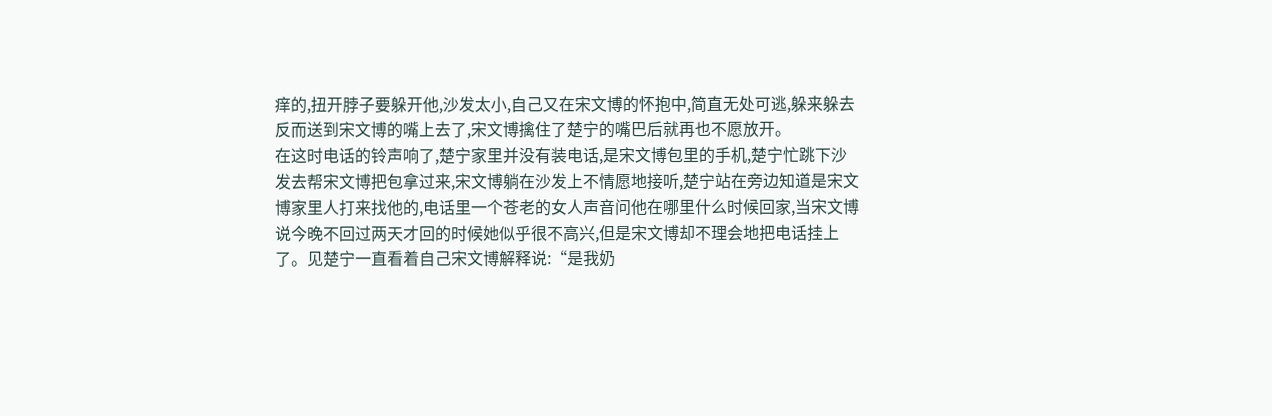痒的,扭开脖子要躲开他,沙发太小,自己又在宋文博的怀抱中,简直无处可逃,躲来躲去反而送到宋文博的嘴上去了,宋文博擒住了楚宁的嘴巴后就再也不愿放开。
在这时电话的铃声响了,楚宁家里并没有装电话,是宋文博包里的手机,楚宁忙跳下沙发去帮宋文博把包拿过来,宋文博躺在沙发上不情愿地接听,楚宁站在旁边知道是宋文博家里人打来找他的,电话里一个苍老的女人声音问他在哪里什么时候回家,当宋文博说今晚不回过两天才回的时候她似乎很不高兴,但是宋文博却不理会地把电话挂上了。见楚宁一直看着自己宋文博解释说:“是我奶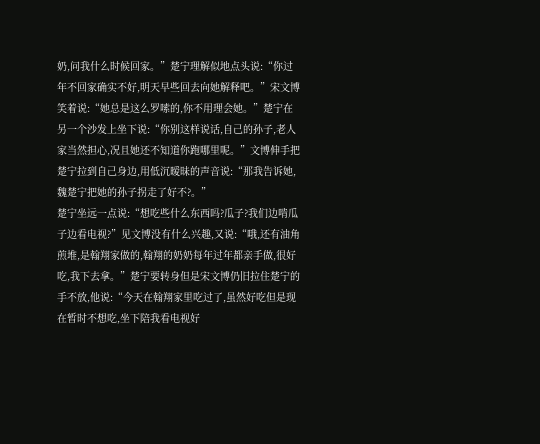奶,问我什么时候回家。”楚宁理解似地点头说:“你过年不回家确实不好,明天早些回去向她解释吧。”宋文博笑着说:“她总是这么罗嗦的,你不用理会她。”楚宁在另一个沙发上坐下说:“你别这样说话,自己的孙子,老人家当然担心,况且她还不知道你跑哪里呢。”文博伸手把楚宁拉到自己身边,用低沉暧昧的声音说:“那我告诉她,魏楚宁把她的孙子拐走了好不?。”
楚宁坐远一点说:“想吃些什么东西吗?瓜子?我们边啃瓜子边看电视?”见文博没有什么兴趣,又说:“哦,还有油角煎堆,是翰翔家做的,翰翔的奶奶每年过年都亲手做,很好吃,我下去拿。”楚宁要转身但是宋文博仍旧拉住楚宁的手不放,他说:“今天在翰翔家里吃过了,虽然好吃但是现在暂时不想吃,坐下陪我看电视好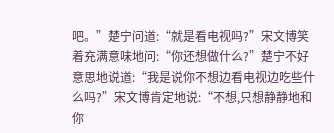吧。”楚宁问道:“就是看电视吗?”宋文博笑着充满意味地问:“你还想做什么?”楚宁不好意思地说道:“我是说你不想边看电视边吃些什么吗?”宋文博肯定地说:“不想,只想静静地和你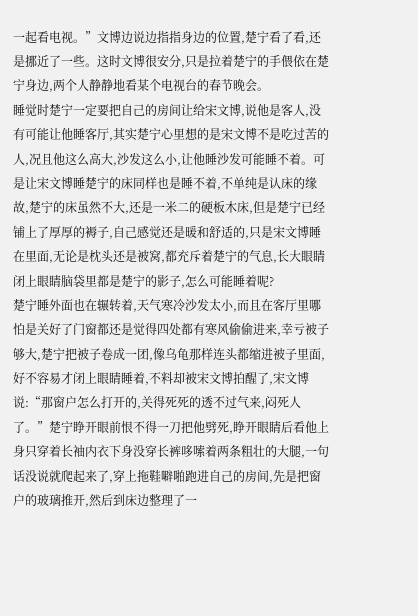一起看电视。”文博边说边指指身边的位置,楚宁看了看,还是挪近了一些。这时文博很安分,只是拉着楚宁的手偎依在楚宁身边,两个人静静地看某个电视台的春节晚会。
睡觉时楚宁一定要把自己的房间让给宋文博,说他是客人,没有可能让他睡客厅,其实楚宁心里想的是宋文博不是吃过苦的人,况且他这么高大,沙发这么小,让他睡沙发可能睡不着。可是让宋文博睡楚宁的床同样也是睡不着,不单纯是认床的缘故,楚宁的床虽然不大,还是一米二的硬板木床,但是楚宁已经铺上了厚厚的褥子,自己感觉还是暖和舒适的,只是宋文博睡在里面,无论是枕头还是被窝,都充斥着楚宁的气息,长大眼睛闭上眼睛脑袋里都是楚宁的影子,怎么可能睡着呢?
楚宁睡外面也在辗转着,天气寒冷沙发太小,而且在客厅里哪怕是关好了门窗都还是觉得四处都有寒风偷偷进来,幸亏被子够大,楚宁把被子卷成一团,像乌龟那样连头都缩进被子里面,好不容易才闭上眼睛睡着,不料却被宋文博拍醒了,宋文博说:“那窗户怎么打开的,关得死死的透不过气来,闷死人了。”楚宁睁开眼前恨不得一刀把他劈死,睁开眼睛后看他上身只穿着长袖内衣下身没穿长裤哆嗦着两条粗壮的大腿,一句话没说就爬起来了,穿上拖鞋噼啪跑进自己的房间,先是把窗户的玻璃推开,然后到床边整理了一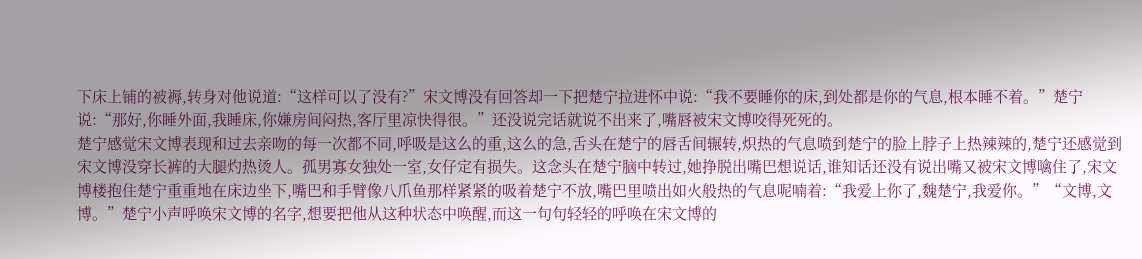下床上铺的被褥,转身对他说道:“这样可以了没有?”宋文博没有回答却一下把楚宁拉进怀中说:“我不要睡你的床,到处都是你的气息,根本睡不着。”楚宁说:“那好,你睡外面,我睡床,你嫌房间闷热,客厅里凉快得很。”还没说完话就说不出来了,嘴唇被宋文博咬得死死的。
楚宁感觉宋文博表现和过去亲吻的每一次都不同,呼吸是这么的重,这么的急,舌头在楚宁的唇舌间辗转,炽热的气息喷到楚宁的脸上脖子上热辣辣的,楚宁还感觉到宋文博没穿长裤的大腿灼热烫人。孤男寡女独处一室,女仔定有损失。这念头在楚宁脑中转过,她挣脱出嘴巴想说话,谁知话还没有说出嘴又被宋文博噙住了,宋文博楼抱住楚宁重重地在床边坐下,嘴巴和手臂像八爪鱼那样紧紧的吸着楚宁不放,嘴巴里喷出如火般热的气息呢喃着:“我爱上你了,魏楚宁,我爱你。”“文博,文博。”楚宁小声呼唤宋文博的名字,想要把他从这种状态中唤醒,而这一句句轻轻的呼唤在宋文博的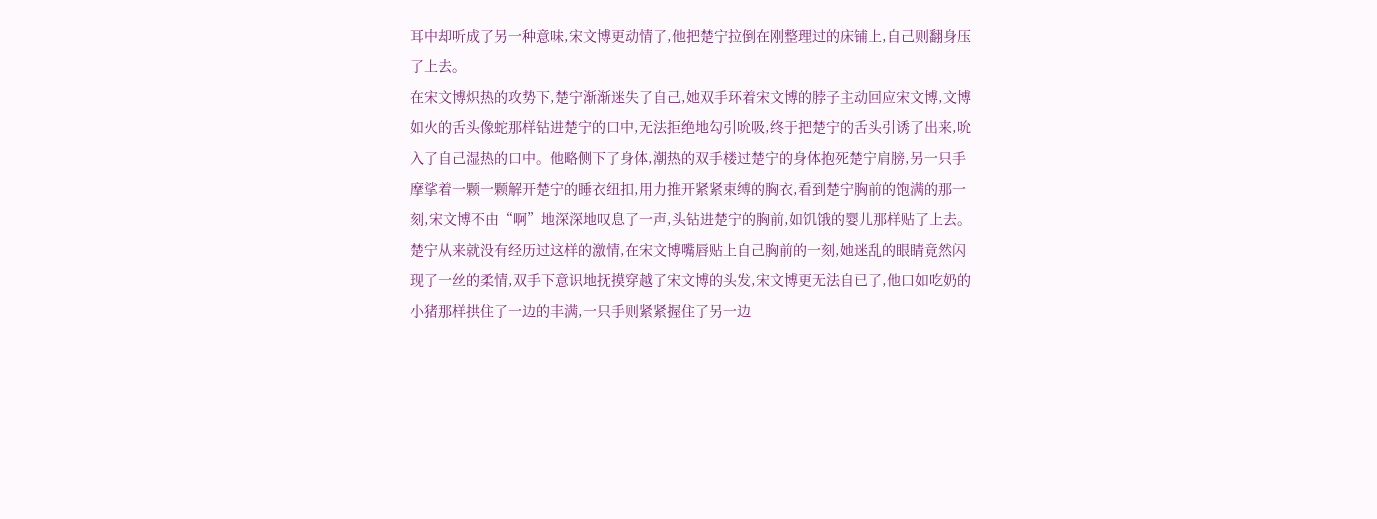耳中却听成了另一种意味,宋文博更动情了,他把楚宁拉倒在刚整理过的床铺上,自己则翻身压了上去。
在宋文博炽热的攻势下,楚宁渐渐迷失了自己,她双手环着宋文博的脖子主动回应宋文博,文博如火的舌头像蛇那样钻进楚宁的口中,无法拒绝地勾引吮吸,终于把楚宁的舌头引诱了出来,吮入了自己湿热的口中。他略侧下了身体,潮热的双手楼过楚宁的身体抱死楚宁肩膀,另一只手摩挲着一颗一颗解开楚宁的睡衣纽扣,用力推开紧紧束缚的胸衣,看到楚宁胸前的饱满的那一刻,宋文博不由“啊”地深深地叹息了一声,头钻进楚宁的胸前,如饥饿的婴儿那样贴了上去。
楚宁从来就没有经历过这样的激情,在宋文博嘴唇贴上自己胸前的一刻,她迷乱的眼睛竟然闪现了一丝的柔情,双手下意识地抚摸穿越了宋文博的头发,宋文博更无法自已了,他口如吃奶的小猪那样拱住了一边的丰满,一只手则紧紧握住了另一边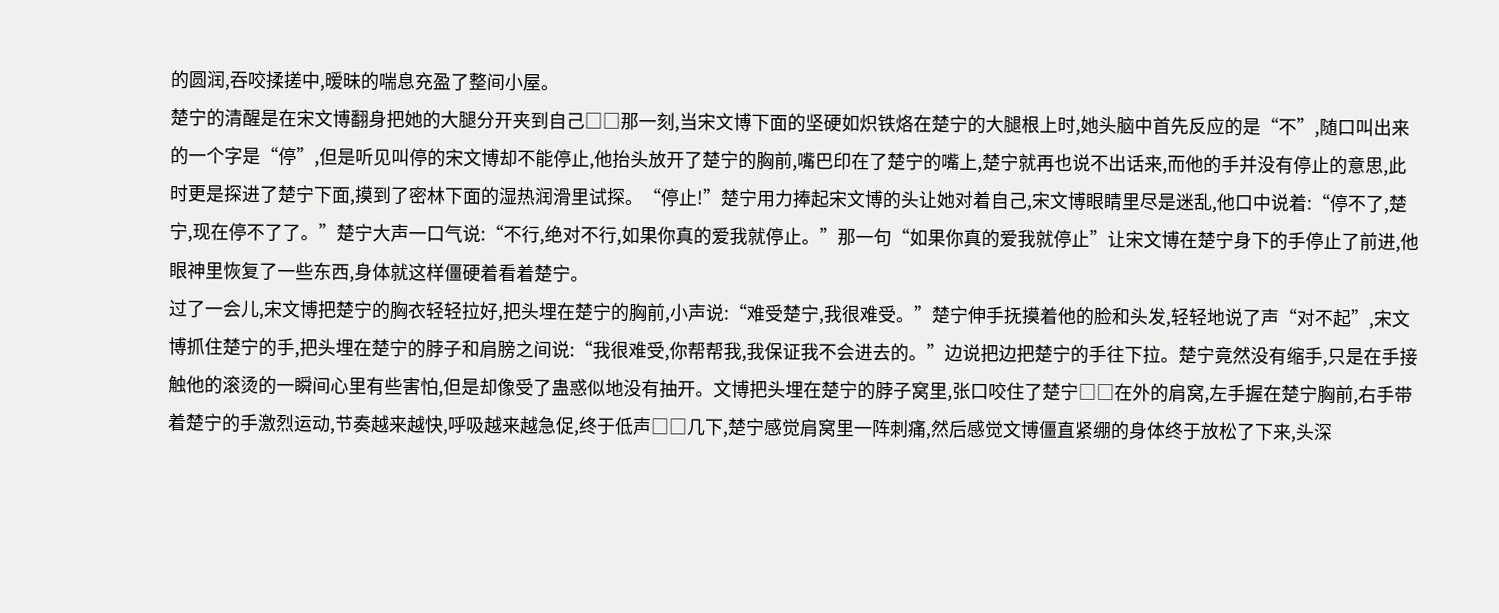的圆润,吞咬揉搓中,暧昧的喘息充盈了整间小屋。
楚宁的清醒是在宋文博翻身把她的大腿分开夹到自己□□那一刻,当宋文博下面的坚硬如炽铁烙在楚宁的大腿根上时,她头脑中首先反应的是“不”,随口叫出来的一个字是“停”,但是听见叫停的宋文博却不能停止,他抬头放开了楚宁的胸前,嘴巴印在了楚宁的嘴上,楚宁就再也说不出话来,而他的手并没有停止的意思,此时更是探进了楚宁下面,摸到了密林下面的湿热润滑里试探。“停止!”楚宁用力捧起宋文博的头让她对着自己,宋文博眼睛里尽是迷乱,他口中说着:“停不了,楚宁,现在停不了了。”楚宁大声一口气说:“不行,绝对不行,如果你真的爱我就停止。”那一句“如果你真的爱我就停止”让宋文博在楚宁身下的手停止了前进,他眼神里恢复了一些东西,身体就这样僵硬着看着楚宁。
过了一会儿,宋文博把楚宁的胸衣轻轻拉好,把头埋在楚宁的胸前,小声说:“难受楚宁,我很难受。”楚宁伸手抚摸着他的脸和头发,轻轻地说了声“对不起”,宋文博抓住楚宁的手,把头埋在楚宁的脖子和肩膀之间说:“我很难受,你帮帮我,我保证我不会进去的。”边说把边把楚宁的手往下拉。楚宁竟然没有缩手,只是在手接触他的滚烫的一瞬间心里有些害怕,但是却像受了蛊惑似地没有抽开。文博把头埋在楚宁的脖子窝里,张口咬住了楚宁□□在外的肩窝,左手握在楚宁胸前,右手带着楚宁的手激烈运动,节奏越来越快,呼吸越来越急促,终于低声□□几下,楚宁感觉肩窝里一阵刺痛,然后感觉文博僵直紧绷的身体终于放松了下来,头深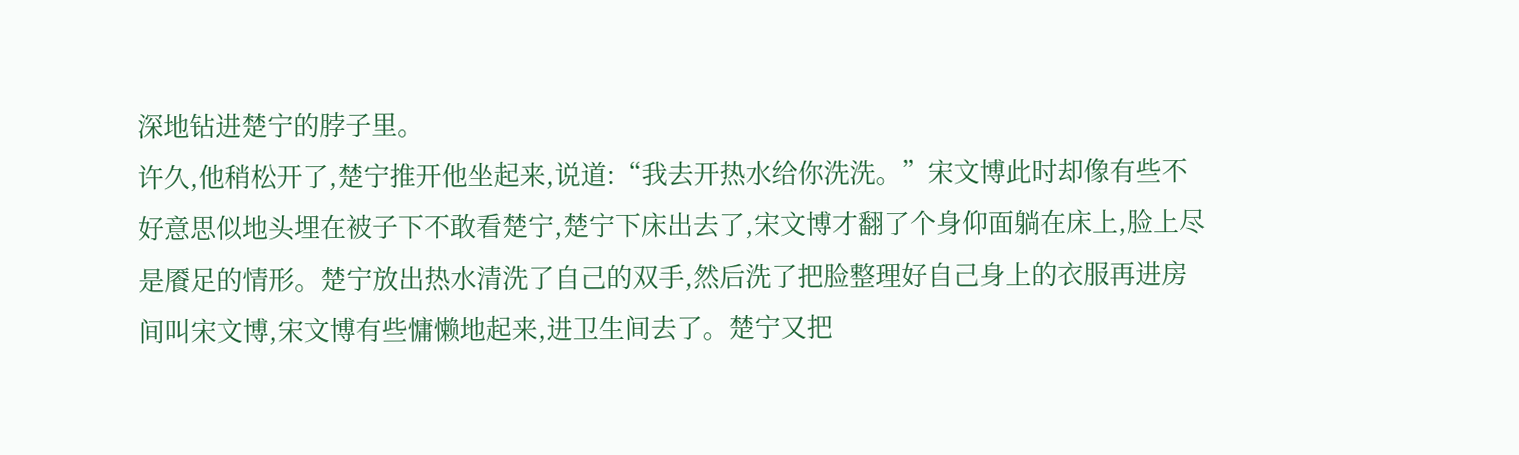深地钻进楚宁的脖子里。
许久,他稍松开了,楚宁推开他坐起来,说道:“我去开热水给你洗洗。”宋文博此时却像有些不好意思似地头埋在被子下不敢看楚宁,楚宁下床出去了,宋文博才翻了个身仰面躺在床上,脸上尽是餍足的情形。楚宁放出热水清洗了自己的双手,然后洗了把脸整理好自己身上的衣服再进房间叫宋文博,宋文博有些慵懒地起来,进卫生间去了。楚宁又把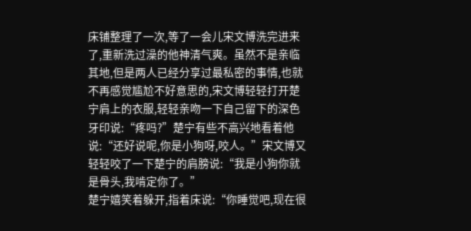床铺整理了一次,等了一会儿宋文博洗完进来了,重新洗过澡的他神清气爽。虽然不是亲临其地,但是两人已经分享过最私密的事情,也就不再感觉尴尬不好意思的,宋文博轻轻打开楚宁肩上的衣服,轻轻亲吻一下自己留下的深色牙印说:“疼吗?”楚宁有些不高兴地看着他说:“还好说呢,你是小狗呀,咬人。”宋文博又轻轻咬了一下楚宁的肩膀说:“我是小狗你就是骨头,我啃定你了。”
楚宁嬉笑着躲开,指着床说:“你睡觉吧,现在很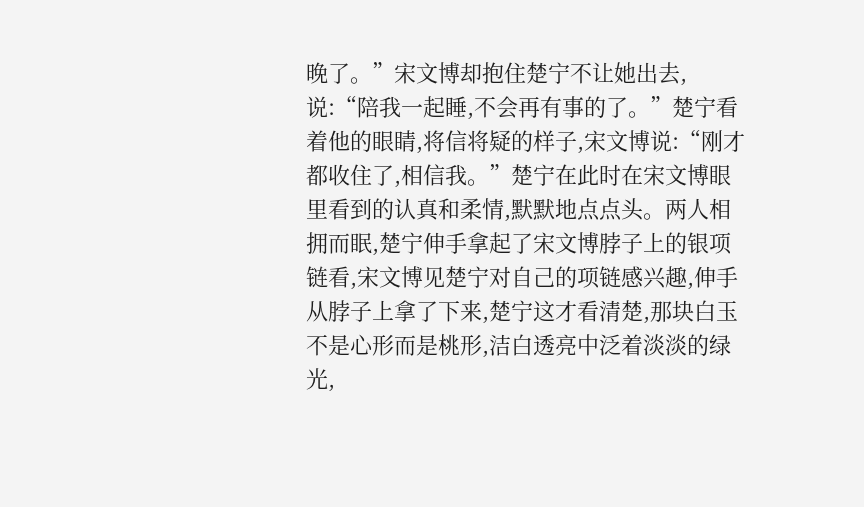晚了。”宋文博却抱住楚宁不让她出去,说:“陪我一起睡,不会再有事的了。”楚宁看着他的眼睛,将信将疑的样子,宋文博说:“刚才都收住了,相信我。”楚宁在此时在宋文博眼里看到的认真和柔情,默默地点点头。两人相拥而眠,楚宁伸手拿起了宋文博脖子上的银项链看,宋文博见楚宁对自己的项链感兴趣,伸手从脖子上拿了下来,楚宁这才看清楚,那块白玉不是心形而是桃形,洁白透亮中泛着淡淡的绿光,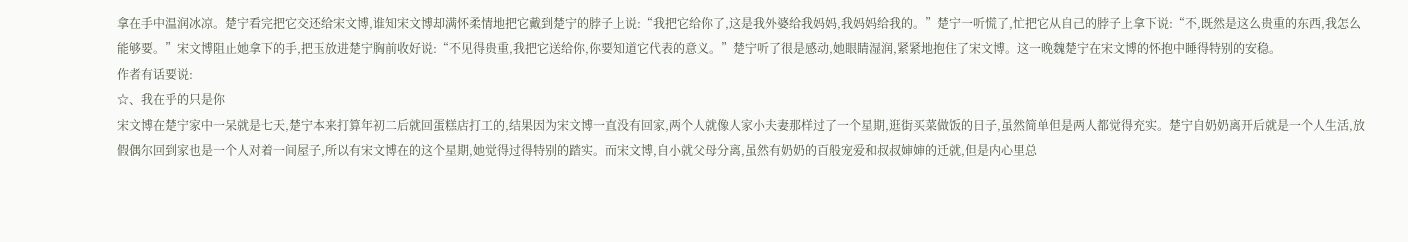拿在手中温润冰凉。楚宁看完把它交还给宋文博,谁知宋文博却满怀柔情地把它戴到楚宁的脖子上说:“我把它给你了,这是我外婆给我妈妈,我妈妈给我的。”楚宁一听慌了,忙把它从自己的脖子上拿下说:“不,既然是这么贵重的东西,我怎么能够要。”宋文博阻止她拿下的手,把玉放进楚宁胸前收好说:“不见得贵重,我把它送给你,你要知道它代表的意义。”楚宁听了很是感动,她眼睛湿润,紧紧地抱住了宋文博。这一晚魏楚宁在宋文博的怀抱中睡得特别的安稳。
作者有话要说:
☆、我在乎的只是你
宋文博在楚宁家中一呆就是七天,楚宁本来打算年初二后就回蛋糕店打工的,结果因为宋文博一直没有回家,两个人就像人家小夫妻那样过了一个星期,逛街买菜做饭的日子,虽然简单但是两人都觉得充实。楚宁自奶奶离开后就是一个人生活,放假偶尔回到家也是一个人对着一间屋子,所以有宋文博在的这个星期,她觉得过得特别的踏实。而宋文博,自小就父母分离,虽然有奶奶的百般宠爱和叔叔婶婶的迁就,但是内心里总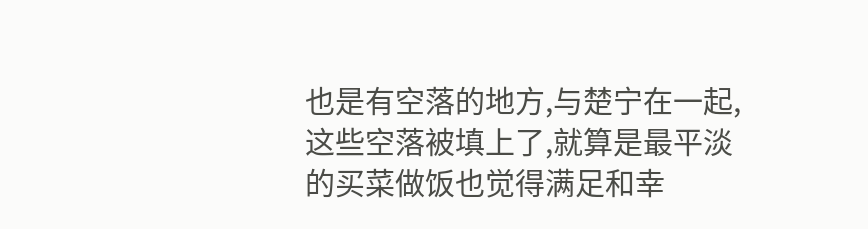也是有空落的地方,与楚宁在一起,这些空落被填上了,就算是最平淡的买菜做饭也觉得满足和幸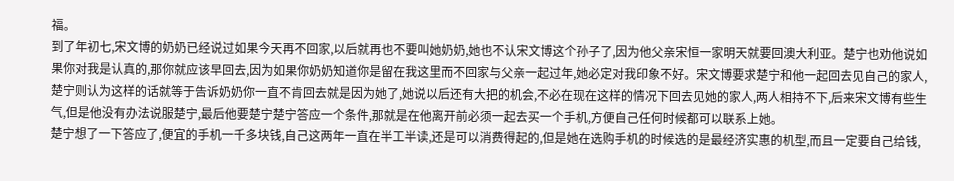福。
到了年初七,宋文博的奶奶已经说过如果今天再不回家,以后就再也不要叫她奶奶,她也不认宋文博这个孙子了,因为他父亲宋恒一家明天就要回澳大利亚。楚宁也劝他说如果你对我是认真的,那你就应该早回去,因为如果你奶奶知道你是留在我这里而不回家与父亲一起过年,她必定对我印象不好。宋文博要求楚宁和他一起回去见自己的家人,楚宁则认为这样的话就等于告诉奶奶你一直不肯回去就是因为她了,她说以后还有大把的机会,不必在现在这样的情况下回去见她的家人,两人相持不下,后来宋文博有些生气,但是他没有办法说服楚宁,最后他要楚宁楚宁答应一个条件,那就是在他离开前必须一起去买一个手机,方便自己任何时候都可以联系上她。
楚宁想了一下答应了,便宜的手机一千多块钱,自己这两年一直在半工半读,还是可以消费得起的,但是她在选购手机的时候选的是最经济实惠的机型,而且一定要自己给钱,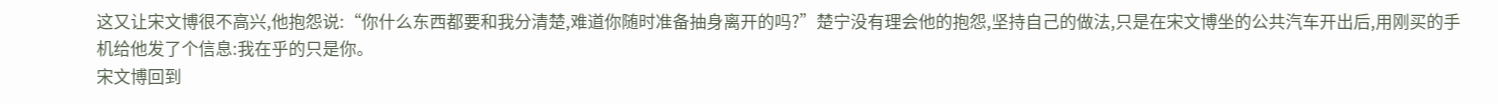这又让宋文博很不高兴,他抱怨说:“你什么东西都要和我分清楚,难道你随时准备抽身离开的吗?”楚宁没有理会他的抱怨,坚持自己的做法,只是在宋文博坐的公共汽车开出后,用刚买的手机给他发了个信息:我在乎的只是你。
宋文博回到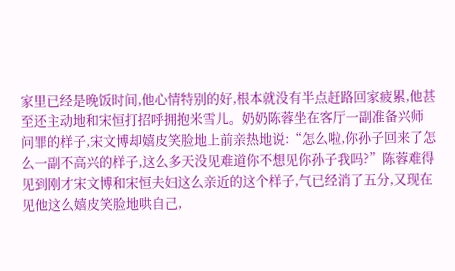家里已经是晚饭时间,他心情特别的好,根本就没有半点赶路回家疲累,他甚至还主动地和宋恒打招呼拥抱米雪儿。奶奶陈蓉坐在客厅一副准备兴师问罪的样子,宋文博却嬉皮笑脸地上前亲热地说:“怎么啦,你孙子回来了怎么一副不高兴的样子,这么多天没见难道你不想见你孙子我吗?”陈蓉难得见到刚才宋文博和宋恒夫妇这么亲近的这个样子,气已经消了五分,又现在见他这么嬉皮笑脸地哄自己,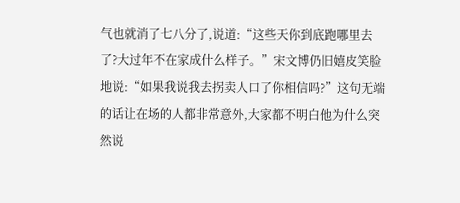气也就消了七八分了,说道:“这些天你到底跑哪里去了?大过年不在家成什么样子。”宋文博仍旧嬉皮笑脸地说:“如果我说我去拐卖人口了你相信吗?”这句无端的话让在场的人都非常意外,大家都不明白他为什么突然说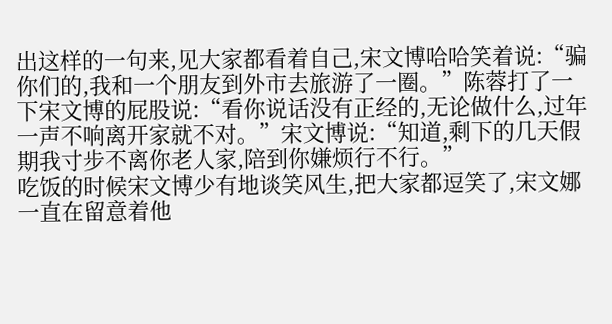出这样的一句来,见大家都看着自己,宋文博哈哈笑着说:“骗你们的,我和一个朋友到外市去旅游了一圈。”陈蓉打了一下宋文博的屁股说:“看你说话没有正经的,无论做什么,过年一声不响离开家就不对。”宋文博说:“知道,剩下的几天假期我寸步不离你老人家,陪到你嫌烦行不行。”
吃饭的时候宋文博少有地谈笑风生,把大家都逗笑了,宋文娜一直在留意着他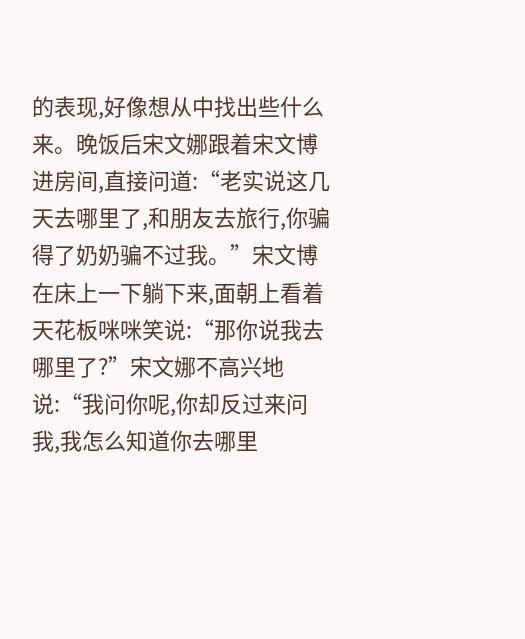的表现,好像想从中找出些什么来。晚饭后宋文娜跟着宋文博进房间,直接问道:“老实说这几天去哪里了,和朋友去旅行,你骗得了奶奶骗不过我。”宋文博在床上一下躺下来,面朝上看着天花板咪咪笑说:“那你说我去哪里了?”宋文娜不高兴地说:“我问你呢,你却反过来问我,我怎么知道你去哪里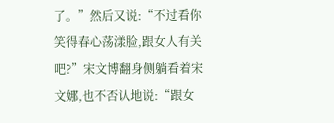了。”然后又说:“不过看你笑得春心荡漾脸,跟女人有关吧?”宋文博翻身侧躺看着宋文娜,也不否认地说:“跟女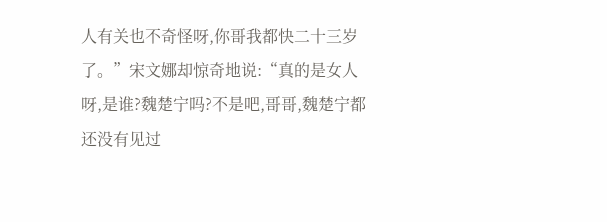人有关也不奇怪呀,你哥我都快二十三岁了。”宋文娜却惊奇地说:“真的是女人呀,是谁?魏楚宁吗?不是吧,哥哥,魏楚宁都还没有见过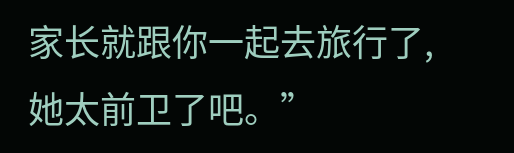家长就跟你一起去旅行了,她太前卫了吧。”